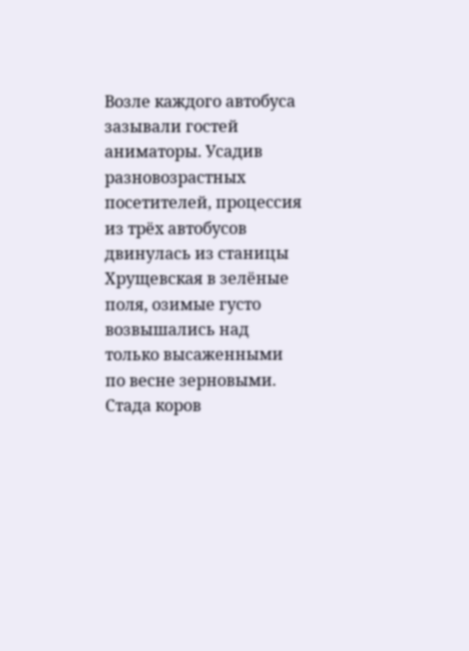Возле каждого автобуса зазывали гостей аниматоры. Усадив разновозрастных посетителей, процессия из трёх автобусов двинулась из станицы Хрущевская в зелёные поля, озимые густо возвышались над только высаженными по весне зерновыми. Стада коров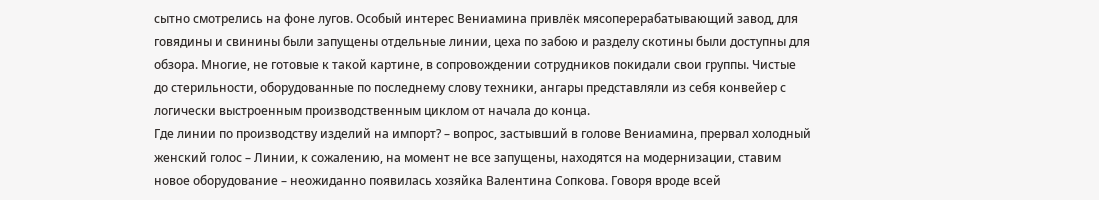сытно смотрелись на фоне лугов. Особый интерес Вениамина привлёк мясоперерабатывающий завод, для говядины и свинины были запущены отдельные линии, цеха по забою и разделу скотины были доступны для обзора. Многие, не готовые к такой картине, в сопровождении сотрудников покидали свои группы. Чистые до стерильности, оборудованные по последнему слову техники, ангары представляли из себя конвейер с логически выстроенным производственным циклом от начала до конца.
Где линии по производству изделий на импорт? – вопрос, застывший в голове Вениамина, прервал холодный женский голос – Линии, к сожалению, на момент не все запущены, находятся на модернизации, ставим новое оборудование – неожиданно появилась хозяйка Валентина Сопкова. Говоря вроде всей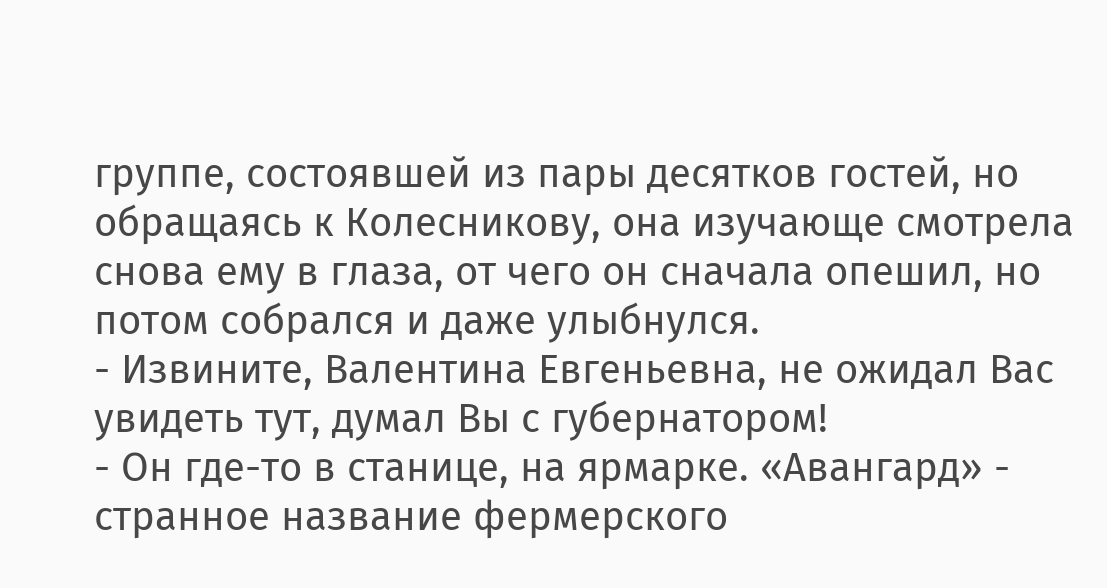группе, состоявшей из пары десятков гостей, но обращаясь к Колесникову, она изучающе смотрела снова ему в глаза, от чего он сначала опешил, но потом собрался и даже улыбнулся.
- Извините, Валентина Евгеньевна, не ожидал Вас увидеть тут, думал Вы с губернатором!
- Он где-то в станице, на ярмарке. «Авангард» - странное название фермерского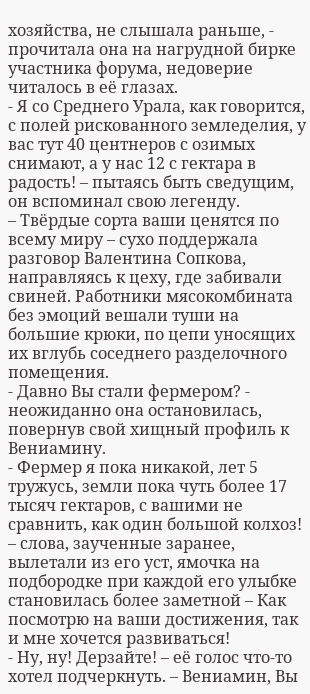хозяйства, не слышала раньше, - прочитала она на нагрудной бирке участника форума, недоверие читалось в её глазах.
- Я со Среднего Урала, как говорится, с полей рискованного земледелия, у вас тут 40 центнеров с озимых снимают, а у нас 12 с гектара в радость! – пытаясь быть сведущим, он вспоминал свою легенду.
– Твёрдые сорта ваши ценятся по всему миру – сухо поддержала разговор Валентина Сопкова, направляясь к цеху, где забивали свиней. Работники мясокомбината без эмоций вешали туши на большие крюки, по цепи уносящих их вглубь соседнего разделочного помещения.
- Давно Вы стали фермером? - неожиданно она остановилась, повернув свой хищный профиль к Вениамину.
- Фермер я пока никакой, лет 5 тружусь, земли пока чуть более 17 тысяч гектаров, с вашими не сравнить, как один большой колхоз! – слова, заученные заранее, вылетали из его уст, ямочка на подбородке при каждой его улыбке становилась более заметной – Как посмотрю на ваши достижения, так и мне хочется развиваться!
- Ну, ну! Дерзайте! – её голос что-то хотел подчеркнуть. – Вениамин, Вы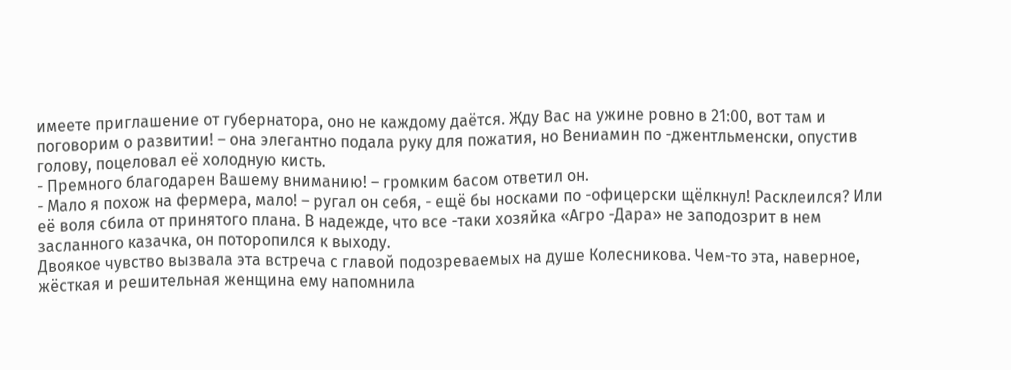имеете приглашение от губернатора, оно не каждому даётся. Жду Вас на ужине ровно в 21:00, вот там и поговорим о развитии! – она элегантно подала руку для пожатия, но Вениамин по -джентльменски, опустив голову, поцеловал её холодную кисть.
- Премного благодарен Вашему вниманию! – громким басом ответил он.
- Мало я похож на фермера, мало! – ругал он себя, - ещё бы носками по -офицерски щёлкнул! Расклеился? Или её воля сбила от принятого плана. В надежде, что все -таки хозяйка «Агро -Дара» не заподозрит в нем засланного казачка, он поторопился к выходу.
Двоякое чувство вызвала эта встреча с главой подозреваемых на душе Колесникова. Чем-то эта, наверное, жёсткая и решительная женщина ему напомнила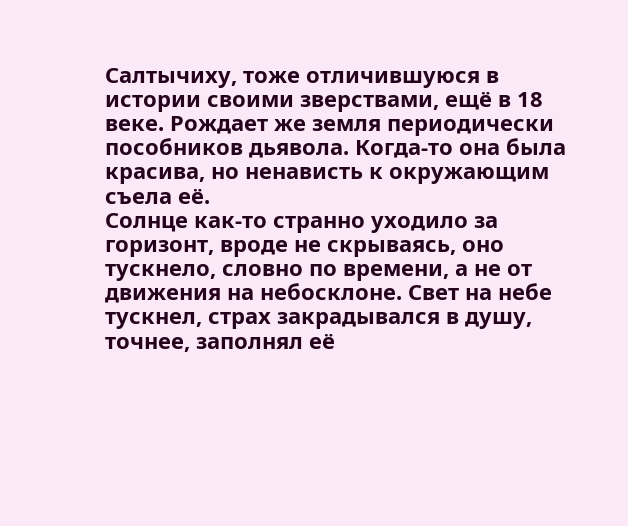Салтычиху, тоже отличившуюся в истории своими зверствами, ещё в 18 веке. Рождает же земля периодически пособников дьявола. Когда-то она была красива, но ненависть к окружающим съела её.
Солнце как-то странно уходило за горизонт, вроде не скрываясь, оно тускнело, словно по времени, а не от движения на небосклоне. Свет на небе тускнел, страх закрадывался в душу, точнее, заполнял её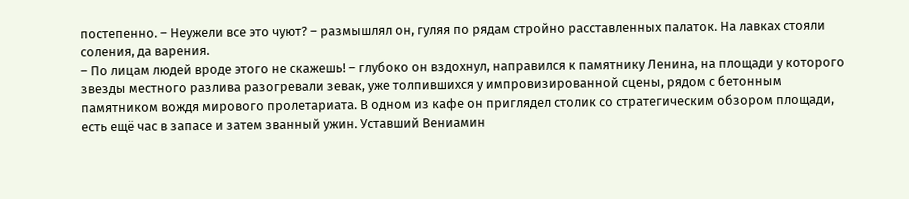постепенно. – Неужели все это чуют? – размышлял он, гуляя по рядам стройно расставленных палаток. На лавках стояли соления, да варения.
– По лицам людей вроде этого не скажешь! – глубоко он вздохнул, направился к памятнику Ленина, на площади у которого звезды местного разлива разогревали зевак, уже толпившихся у импровизированной сцены, рядом с бетонным памятником вождя мирового пролетариата. В одном из кафе он приглядел столик со стратегическим обзором площади, есть ещё час в запасе и затем званный ужин. Уставший Вениамин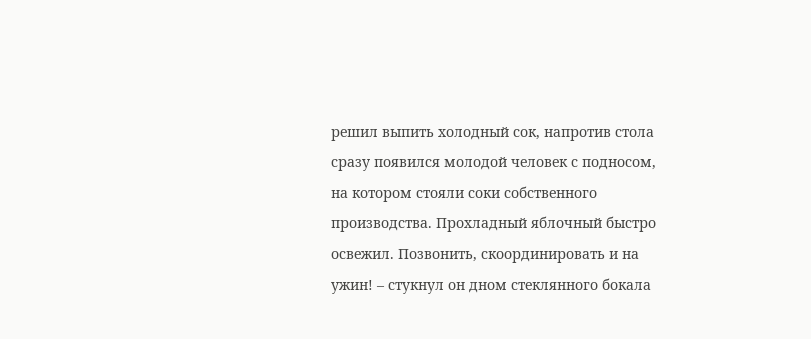решил выпить холодный сок, напротив стола сразу появился молодой человек с подносом, на котором стояли соки собственного производства. Прохладный яблочный быстро освежил. Позвонить, скоординировать и на ужин! – стукнул он дном стеклянного бокала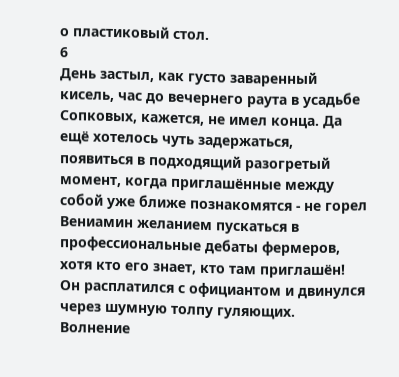о пластиковый стол.
6
День застыл, как густо заваренный кисель, час до вечернего раута в усадьбе Сопковых, кажется, не имел конца. Да ещё хотелось чуть задержаться, появиться в подходящий разогретый момент, когда приглашённые между собой уже ближе познакомятся - не горел Вениамин желанием пускаться в профессиональные дебаты фермеров, хотя кто его знает, кто там приглашён! Он расплатился с официантом и двинулся через шумную толпу гуляющих. Волнение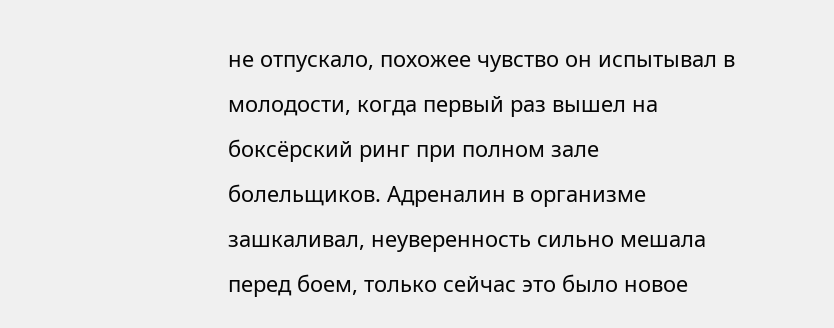не отпускало, похожее чувство он испытывал в молодости, когда первый раз вышел на боксёрский ринг при полном зале болельщиков. Адреналин в организме зашкаливал, неуверенность сильно мешала перед боем, только сейчас это было новое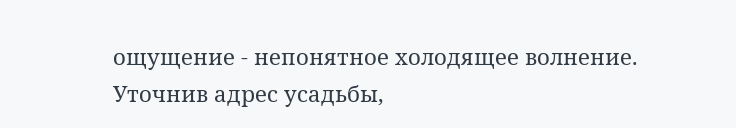ощущение - непонятное холодящее волнение. Уточнив адрес усадьбы,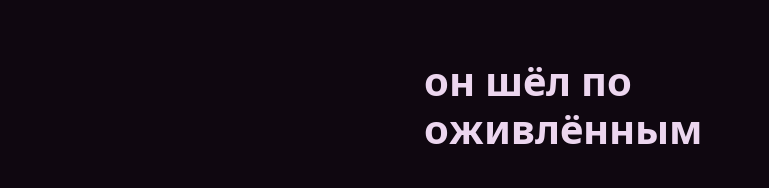он шёл по оживлённым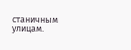станичным улицам.